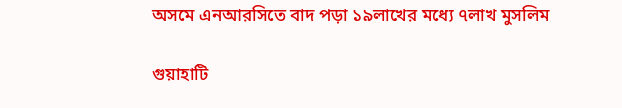অসমে এনআরসিতে বাদ পড়া ১৯লাখের মধ্যে ৭লাখ মুসলিম

গুয়াহাটি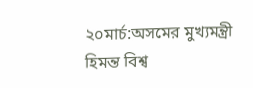২০মার্চ:অসমের মুখ্যমন্ত্রী হিমন্ত বিশ্ব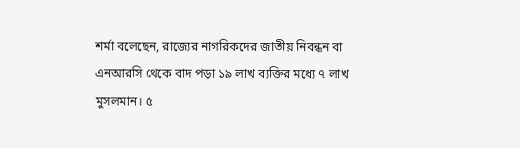শর্মা বলেছেন, রাজ্যের নাগরিকদের জাতীয় নিবন্ধন বা এনআরসি থেকে বাদ পড়া ১৯ লাখ ব্যক্তির মধ্যে ৭ লাখ মুসলমান। ৫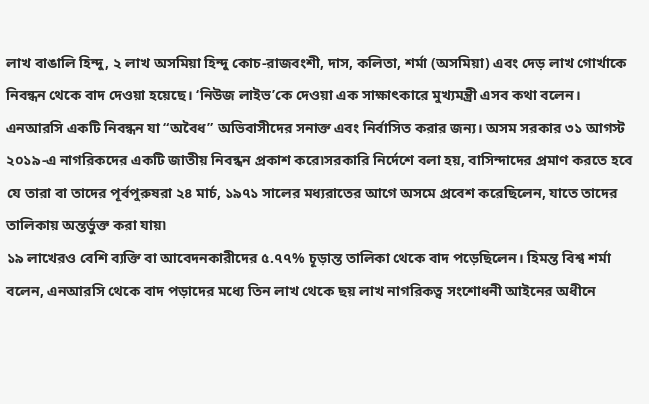লাখ বাঙালি হিন্দু, ২ লাখ অসমিয়া হিন্দু কোচ-রাজবংশী, দাস, কলিতা, শর্মা (অসমিয়া) এবং দেড় লাখ গোর্খাকে নিবন্ধন থেকে বাদ দেওয়া হয়েছে। ‘নিউজ লাইভ’কে দেওয়া এক সাক্ষাৎকারে মুখ্যমন্ত্রী এসব কথা বলেন।
এনআরসি একটি নিবন্ধন যা “অবৈধ” অভিবাসীদের সনাক্ত এবং নির্বাসিত করার জন্য। অসম সরকার ৩১ আগস্ট ২০১৯-এ নাগরিকদের একটি জাতীয় নিবন্ধন প্রকাশ করে৷সরকারি নির্দেশে বলা হয়, বাসিন্দাদের প্রমাণ করতে হবে যে তারা বা তাদের পূর্বপুরুষরা ২৪ মার্চ, ১৯৭১ সালের মধ্যরাতের আগে অসমে প্রবেশ করেছিলেন, যাতে তাদের তালিকায় অন্তর্ভুক্ত করা যায়৷
১৯ লাখেরও বেশি ব্যক্তি বা আবেদনকারীদের ৫.৭৭% চূড়ান্ত তালিকা থেকে বাদ পড়েছিলেন। হিমন্ত বিশ্ব শর্মা বলেন, এনআরসি থেকে বাদ পড়াদের মধ্যে তিন লাখ থেকে ছয় লাখ নাগরিকত্ব সংশোধনী আইনের অধীনে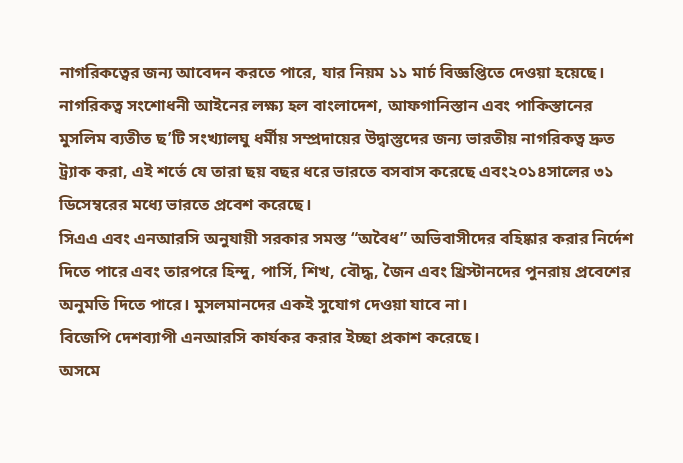নাগরিকত্বের জন্য আবেদন করতে পারে, যার নিয়ম ১১ মার্চ বিজ্ঞপ্তিতে দেওয়া হয়েছে।
নাগরিকত্ব সংশোধনী আইনের লক্ষ্য হল বাংলাদেশ, আফগানিস্তান এবং পাকিস্তানের মুসলিম ব্যতীত ছ’টি সংখ্যালঘু ধর্মীয় সম্প্রদায়ের উদ্বাস্তুদের জন্য ভারতীয় নাগরিকত্ব দ্রুত ট্র্যাক করা, এই শর্তে যে তারা ছয় বছর ধরে ভারতে বসবাস করেছে এবং২০১৪সালের ৩১ ডিসেম্বরের মধ্যে ভারতে প্রবেশ করেছে।
সিএএ এবং এনআরসি অনুযায়ী সরকার সমস্ত “অবৈধ” অভিবাসীদের বহিষ্কার করার নির্দেশ দিতে পারে এবং তারপরে হিন্দু, পার্সি, শিখ, বৌদ্ধ, জৈন এবং খ্রিস্টানদের পুনরায় প্রবেশের অনুমতি দিতে পারে। মুসলমানদের একই সুযোগ দেওয়া যাবে না।
বিজেপি দেশব্যাপী এনআরসি কার্যকর করার ইচ্ছা প্রকাশ করেছে।
অসমে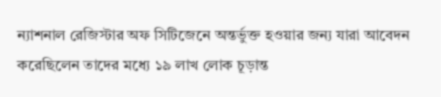ন্যাশনাল রেজিস্টার অফ সিটিজেনে অন্তর্ভুক্ত হওয়ার জন্য যারা আবেদন করেছিলেন তাদের মধ্যে ১৯ লাখ লোক চূড়ান্ত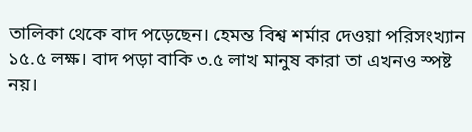তালিকা থেকে বাদ পড়েছেন। হেমন্ত বিশ্ব শর্মার দেওয়া পরিসংখ্যান ১৫.৫ লক্ষ। বাদ পড়া বাকি ৩.৫ লাখ মানুষ কারা তা এখনও স্পষ্ট নয়।